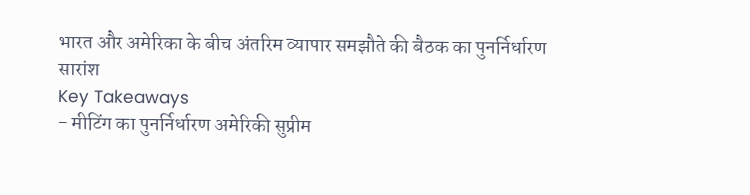भारत और अमेरिका के बीच अंतरिम व्यापार समझौते की बैठक का पुनर्निर्धारण
सारांश
Key Takeaways
- मीटिंग का पुनर्निर्धारण अमेरिकी सुप्रीम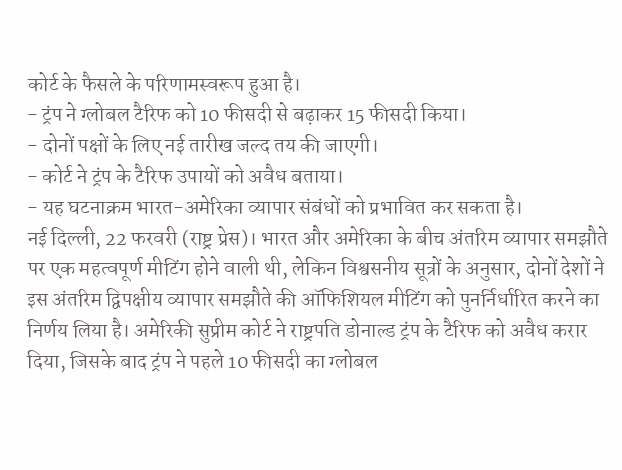कोर्ट के फैसले के परिणामस्वरूप हुआ है।
- ट्रंप ने ग्लोबल टैरिफ को 10 फीसदी से बढ़ाकर 15 फीसदी किया।
- दोनों पक्षों के लिए नई तारीख जल्द तय की जाएगी।
- कोर्ट ने ट्रंप के टैरिफ उपायों को अवैध बताया।
- यह घटनाक्रम भारत-अमेरिका व्यापार संबंधों को प्रभावित कर सकता है।
नई दिल्ली, 22 फरवरी (राष्ट्र प्रेस)। भारत और अमेरिका के बीच अंतरिम व्यापार समझौते पर एक महत्वपूर्ण मीटिंग होने वाली थी, लेकिन विश्वसनीय सूत्रों के अनुसार, दोनों देशों ने इस अंतरिम द्विपक्षीय व्यापार समझौते की ऑफिशियल मीटिंग को पुनर्निर्धारित करने का निर्णय लिया है। अमेरिकी सुप्रीम कोर्ट ने राष्ट्रपति डोनाल्ड ट्रंप के टैरिफ को अवैध करार दिया, जिसके बाद ट्रंप ने पहले 10 फीसदी का ग्लोबल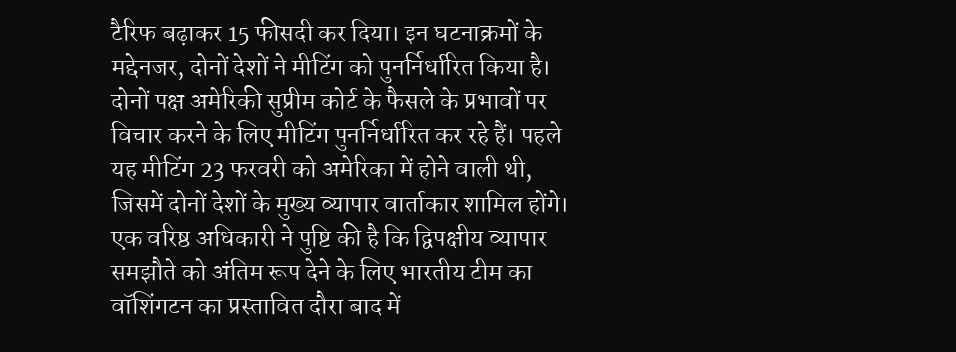टैरिफ बढ़ाकर 15 फीसदी कर दिया। इन घटनाक्रमों के मद्देनजर, दोनों देशों ने मीटिंग को पुनर्निर्धारित किया है।
दोनों पक्ष अमेरिकी सुप्रीम कोर्ट के फैसले के प्रभावों पर विचार करने के लिए मीटिंग पुनर्निर्धारित कर रहे हैं। पहले यह मीटिंग 23 फरवरी को अमेरिका में होने वाली थी, जिसमें दोनों देशों के मुख्य व्यापार वार्ताकार शामिल होंगे।
एक वरिष्ठ अधिकारी ने पुष्टि की है कि द्विपक्षीय व्यापार समझौते को अंतिम रूप देने के लिए भारतीय टीम का वॉशिंगटन का प्रस्तावित दौरा बाद में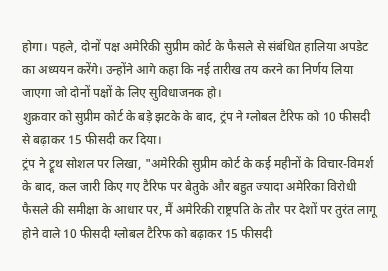होगा। पहले, दोनों पक्ष अमेरिकी सुप्रीम कोर्ट के फैसले से संबंधित हालिया अपडेट का अध्ययन करेंगे। उन्होंने आगे कहा कि नई तारीख तय करने का निर्णय लिया जाएगा जो दोनों पक्षों के लिए सुविधाजनक हो।
शुक्रवार को सुप्रीम कोर्ट के बड़े झटके के बाद, ट्रंप ने ग्लोबल टैरिफ को 10 फीसदी से बढ़ाकर 15 फीसदी कर दिया।
ट्रंप ने ट्रूथ सोशल पर लिखा, "अमेरिकी सुप्रीम कोर्ट के कई महीनों के विचार-विमर्श के बाद, कल जारी किए गए टैरिफ पर बेतुके और बहुत ज्यादा अमेरिका विरोधी फैसले की समीक्षा के आधार पर, मैं अमेरिकी राष्ट्रपति के तौर पर देशों पर तुरंत लागू होने वाले 10 फीसदी ग्लोबल टैरिफ को बढ़ाकर 15 फीसदी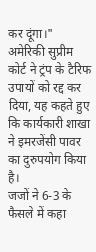कर दूंगा।"
अमेरिकी सुप्रीम कोर्ट ने ट्रंप के टैरिफ उपायों को रद्द कर दिया, यह कहते हुए कि कार्यकारी शाखा ने इमरजेंसी पावर का दुरुपयोग किया है।
जजों ने 6-3 के फैसले में कहा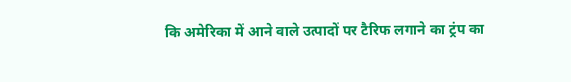कि अमेरिका में आने वाले उत्पादों पर टैरिफ लगाने का ट्रंप का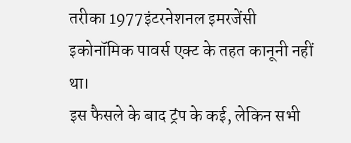तरीका 1977इंटरनेशनल इमरजेंसी इकोनॉमिक पावर्स एक्ट के तहत कानूनी नहीं था।
इस फैसले के बाद ट्रंप के कई, लेकिन सभी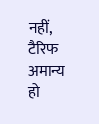नहीं, टैरिफ अमान्य हो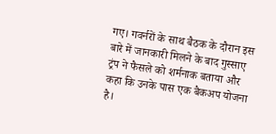गए। गवर्नरों के साथ बैठक के दौरान इस बारे में जानकारी मिलने के बाद गुस्साए ट्रंप ने फैसले को शर्मनाक बताया और कहा कि उनके पास एक बैकअप योजना है।